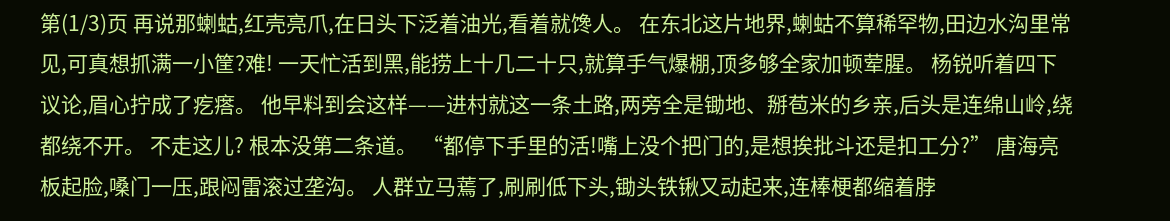第(1/3)页 再说那蝲蛄,红壳亮爪,在日头下泛着油光,看着就馋人。 在东北这片地界,蝲蛄不算稀罕物,田边水沟里常见,可真想抓满一小筐?难! 一天忙活到黑,能捞上十几二十只,就算手气爆棚,顶多够全家加顿荤腥。 杨锐听着四下议论,眉心拧成了疙瘩。 他早料到会这样——进村就这一条土路,两旁全是锄地、掰苞米的乡亲,后头是连绵山岭,绕都绕不开。 不走这儿? 根本没第二条道。 “都停下手里的活!嘴上没个把门的,是想挨批斗还是扣工分?” 唐海亮板起脸,嗓门一压,跟闷雷滚过垄沟。 人群立马蔫了,刷刷低下头,锄头铁锹又动起来,连棒梗都缩着脖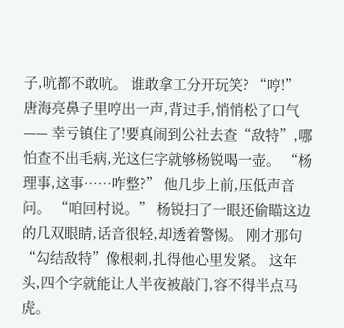子,吭都不敢吭。 谁敢拿工分开玩笑? “哼!” 唐海亮鼻子里哼出一声,背过手,悄悄松了口气—— 幸亏镇住了!要真闹到公社去查“敌特”,哪怕查不出毛病,光这仨字就够杨锐喝一壶。 “杨理事,这事……咋整?” 他几步上前,压低声音问。 “咱回村说。” 杨锐扫了一眼还偷瞄这边的几双眼睛,话音很轻,却透着警惕。 刚才那句“勾结敌特”像根刺,扎得他心里发紧。 这年头,四个字就能让人半夜被敲门,容不得半点马虎。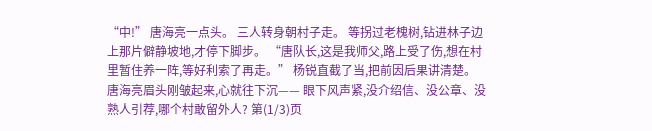“中!” 唐海亮一点头。 三人转身朝村子走。 等拐过老槐树,钻进林子边上那片僻静坡地,才停下脚步。 “唐队长,这是我师父,路上受了伤,想在村里暂住养一阵,等好利索了再走。” 杨锐直截了当,把前因后果讲清楚。 唐海亮眉头刚皱起来,心就往下沉—— 眼下风声紧,没介绍信、没公章、没熟人引荐,哪个村敢留外人? 第(1/3)页